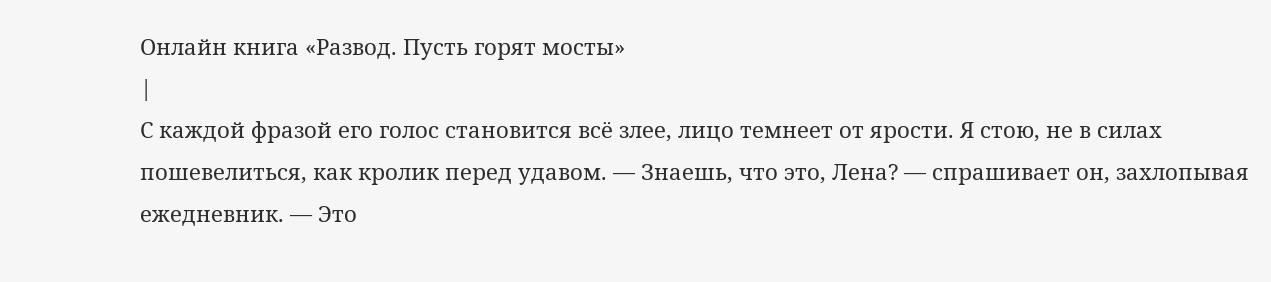Онлайн книга «Развод. Пусть горят мосты»
|
С каждой фразой его голос становится всё злее, лицо темнеет от ярости. Я стою, не в силах пошевелиться, как кролик перед удавом. — Знаешь, что это, Лена? — спрашивает он, захлопывая ежедневник. — Это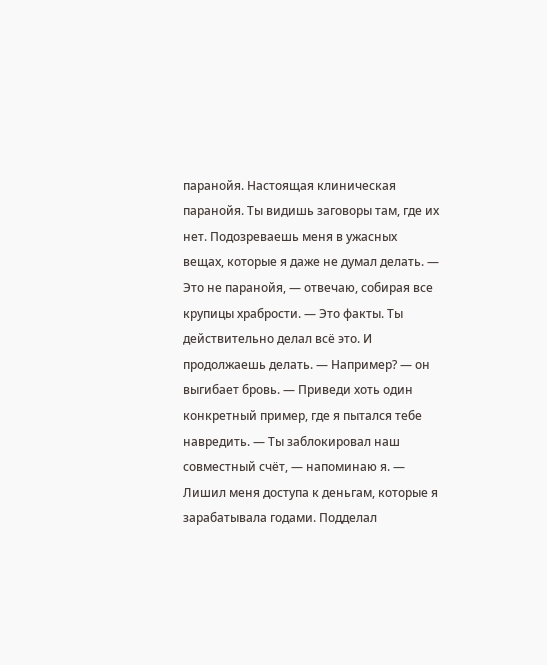паранойя. Настоящая клиническая паранойя. Ты видишь заговоры там, где их нет. Подозреваешь меня в ужасных вещах, которые я даже не думал делать. — Это не паранойя, — отвечаю, собирая все крупицы храбрости. — Это факты. Ты действительно делал всё это. И продолжаешь делать. — Например? — он выгибает бровь. — Приведи хоть один конкретный пример, где я пытался тебе навредить. — Ты заблокировал наш совместный счёт, — напоминаю я. — Лишил меня доступа к деньгам, которые я зарабатывала годами. Подделал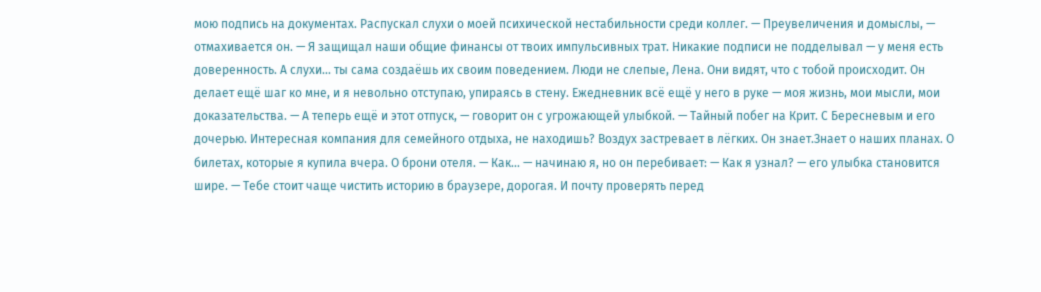мою подпись на документах. Распускал слухи о моей психической нестабильности среди коллег. — Преувеличения и домыслы, — отмахивается он. — Я защищал наши общие финансы от твоих импульсивных трат. Никакие подписи не подделывал — у меня есть доверенность. А слухи... ты сама создаёшь их своим поведением. Люди не слепые, Лена. Они видят, что с тобой происходит. Он делает ещё шаг ко мне, и я невольно отступаю, упираясь в стену. Ежедневник всё ещё у него в руке — моя жизнь, мои мысли, мои доказательства. — А теперь ещё и этот отпуск, — говорит он с угрожающей улыбкой. — Тайный побег на Крит. С Бересневым и его дочерью. Интересная компания для семейного отдыха, не находишь? Воздух застревает в лёгких. Он знает.Знает о наших планах. О билетах, которые я купила вчера. О брони отеля. — Как... — начинаю я, но он перебивает: — Как я узнал? — его улыбка становится шире. — Тебе стоит чаще чистить историю в браузере, дорогая. И почту проверять перед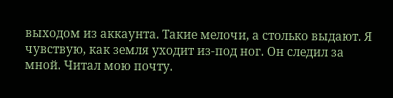выходом из аккаунта. Такие мелочи, а столько выдают. Я чувствую, как земля уходит из-под ног. Он следил за мной. Читал мою почту.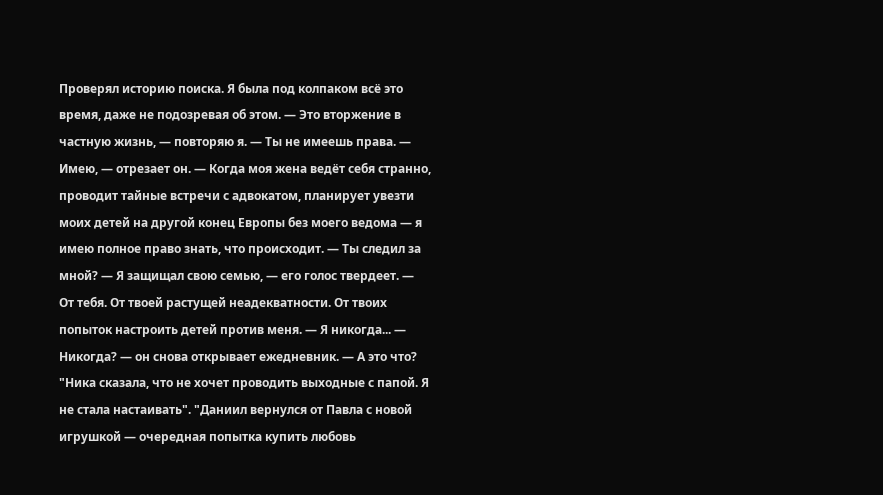Проверял историю поиска. Я была под колпаком всё это время, даже не подозревая об этом. — Это вторжение в частную жизнь, — повторяю я. — Ты не имеешь права. — Имею, — отрезает он. — Когда моя жена ведёт себя странно, проводит тайные встречи с адвокатом, планирует увезти моих детей на другой конец Европы без моего ведома — я имею полное право знать, что происходит. — Ты следил за мной? — Я защищал свою семью, — его голос твердеет. — От тебя. От твоей растущей неадекватности. От твоих попыток настроить детей против меня. — Я никогда... — Никогда? — он снова открывает ежедневник. — А это что? "Ника сказала, что не хочет проводить выходные с папой. Я не стала настаивать". "Даниил вернулся от Павла с новой игрушкой — очередная попытка купить любовь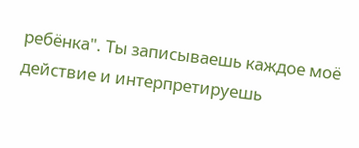ребёнка". Ты записываешь каждое моё действие и интерпретируешь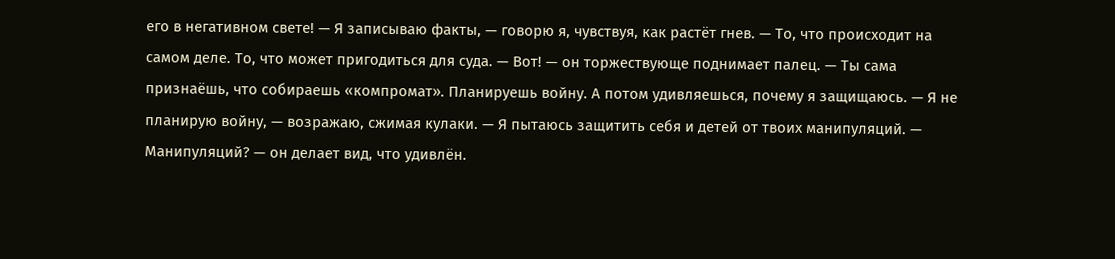его в негативном свете! — Я записываю факты, — говорю я, чувствуя, как растёт гнев. — То, что происходит на самом деле. То, что может пригодиться для суда. — Вот! — он торжествующе поднимает палец. — Ты сама признаёшь, что собираешь «компромат». Планируешь войну. А потом удивляешься, почему я защищаюсь. — Я не планирую войну, — возражаю, сжимая кулаки. — Я пытаюсь защитить себя и детей от твоих манипуляций. — Манипуляций? — он делает вид, что удивлён.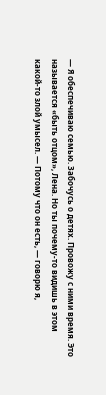— Я обеспечиваю семью. Забочусь о детях. Провожу с ними время. Это называется «быть отцом», Лена. Но ты почему-то видишь в этом какой-то злой умысел. — Потому что он есть, — говорю я,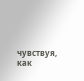чувствуя, как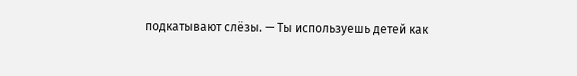подкатывают слёзы. — Ты используешь детей как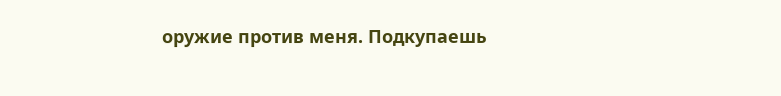оружие против меня. Подкупаешь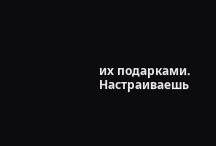их подарками. Настраиваешь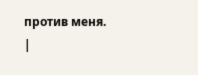против меня. |